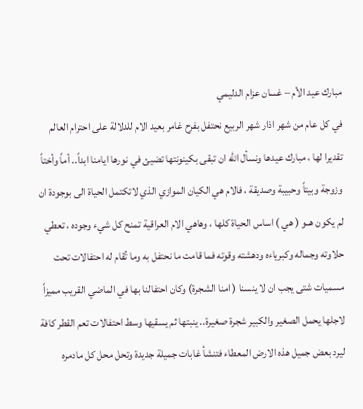مبارك عيد الأم – غسان عزام الدليمي
في كل عام من شهر اذار شهر الربيع نحتفل بفرح غامر بعيد الام للدلالة على احترام العالم تقديرا لها ، مبارك عيدها ونسأل الله ان تبقى بكينونتها تضيئ في نورها ايامنا ابداً.. أماً وأختاً وزوجة وبيتاً وحبيبة وصديقة ، فالام هي الكيان الموازي الذي لاتكتمل الحياة الى بوجودة ان لم يكون هــو ( هي ) اساس الحياة كلها ، وهاهي الام العراقية تمنح كل شيء وجوده ، تعطي حلاوته وجماله وكبرياءه ودهشته وقوته فما قامت ما نحتفل به وما تُقام له احتفالات تحت مسميات شتى يجب ان لا ينسنا ( امنا الشجرة) وكان احتفالنا بها في الماضي القريب مميزاً لاجلها يحمل الصغير والكبير شجرة صغيرة.. ينبتها ثم يسقيها وسط احتفالات تعم القطر كافة ليرد بعض جميل هذه الارض المعطاء فتنشأ غابات جميلة جديدة وتحل محل كل مادمره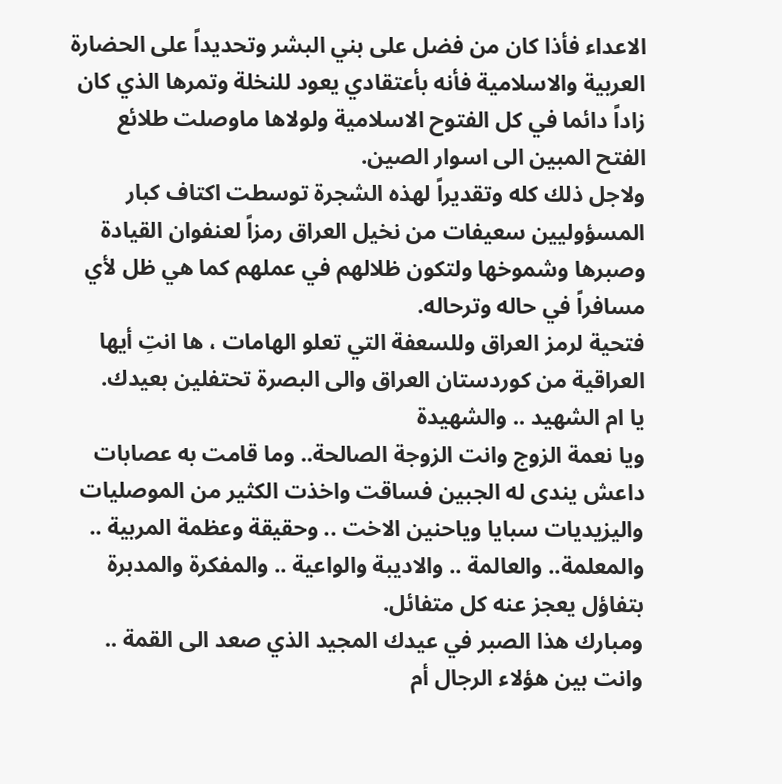الاعداء فأذا كان من فضل على بني البشر وتحديداً على الحضارة العربية والاسلامية فأنه بأعتقادي يعود للنخلة وتمرها الذي كان زاداً دائما في كل الفتوح الاسلامية ولولاها ماوصلت طلائع الفتح المبين الى اسوار الصين.
ولاجل ذلك كله وتقديراً لهذه الشجرة توسطت اكتاف كبار المسؤوليين سعيفات من نخيل العراق رمزاً لعنفوان القيادة وصبرها وشموخها ولتكون ظلالهم في عملهم كما هي ظل لأي مسافراً في حاله وترحاله.
فتحية لرمز العراق وللسعفة التي تعلو الهامات ، ها انتِ أيها العراقية من كوردستان العراق والى البصرة تحتفلين بعيدك.
يا ام الشهيد .. والشهيدة
ويا نعمة الزوج وانت الزوجة الصالحة.. وما قامت به عصابات داعش يندى له الجبين فساقت واخذت الكثير من الموصليات واليزيديات سبايا وياحنين الاخت .. وحقيقة وعظمة المربية .. والمعلمة.. والعالمة .. والاديبة والواعية .. والمفكرة والمدبرة بتفاؤل يعجز عنه كل متفائل.
ومبارك هذا الصبر في عيدك المجيد الذي صعد الى القمة .. وانت بين هؤلاء الرجال أم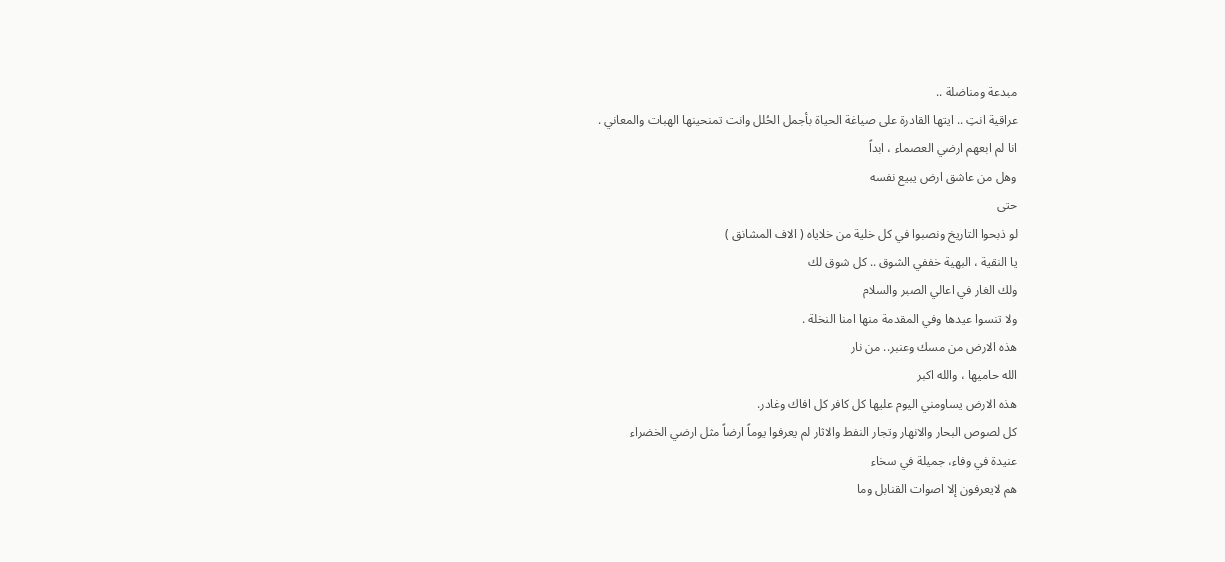مبدعة ومناضلة ..
عراقية انتِ .. ايتها القادرة على صياغة الحياة بأجمل الحُلل وانت تمنحينها الهبات والمعاني .
انا لم ابعهم ارضي العصماء ، ابداً
وهل من عاشق ارض يبيع نفسه
حتى
لو ذبحوا التاريخ ونصبوا في كل خلية من خلاياه ( الاف المشانق )
يا النقية ، البهية خففي الشوق .. كل شوق لك
ولك الغار في اعالي الصبر والسلام
ولا تنسوا عيدها وفي المقدمة منها امنا النخلة .
هذه الارض من مسك وعنبر.. من نار
الله حاميها ، والله اكبر
هذه الارض يساومني اليوم عليها كل كافر كل افاك وغادر.
كل لصوص البحار والانهار وتجار النفط والاثار لم يعرفوا يوماً ارضاً مثل ارضي الخضراء
عنيدة في وفاء، جميلة في سخاء
هم لايعرفون إلا اصوات القنابل وما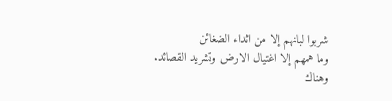شربوا لبانهم إلا من اثداء الضغائن
وما همهم إلا اغتيال الارض وتشريد القصائد.
وهناك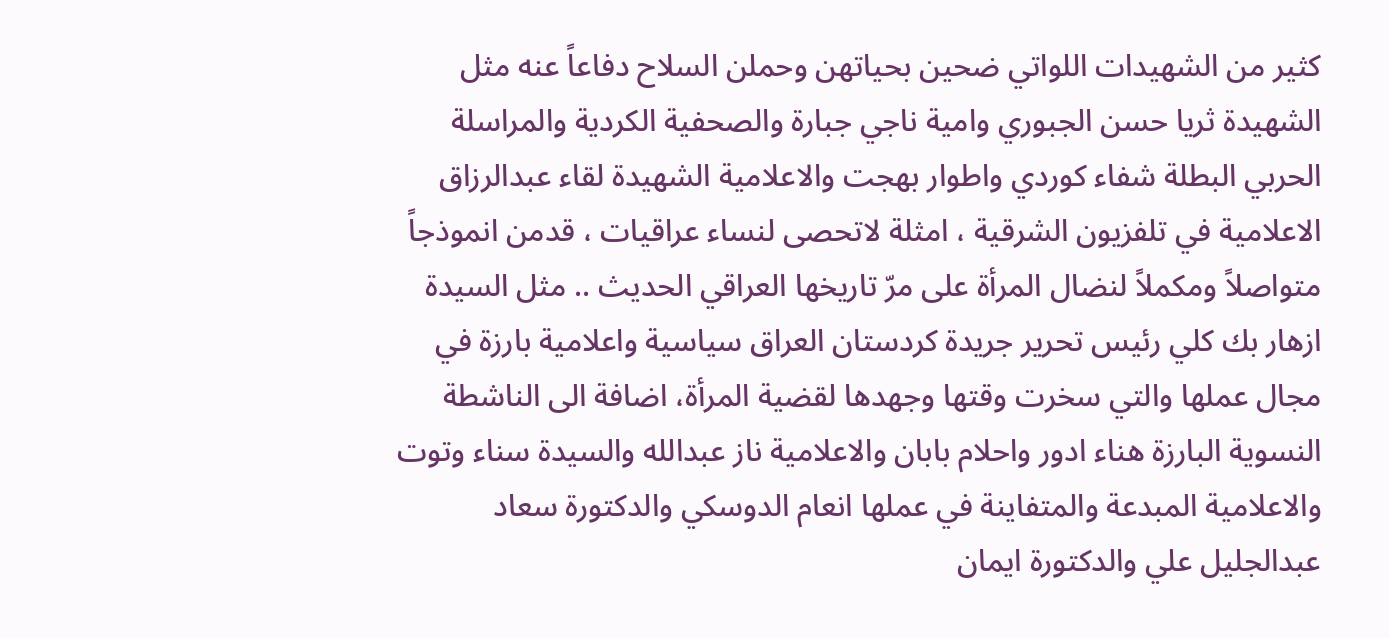كثير من الشهيدات اللواتي ضحين بحياتهن وحملن السلاح دفاعاً عنه مثل الشهيدة ثريا حسن الجبوري وامية ناجي جبارة والصحفية الكردية والمراسلة الحربي البطلة شفاء كوردي واطوار بهجت والاعلامية الشهيدة لقاء عبدالرزاق الاعلامية في تلفزيون الشرقية ، امثلة لاتحصى لنساء عراقيات ، قدمن انموذجاً متواصلاً ومكملاً لنضال المرأة على مرّ تاريخها العراقي الحديث .. مثل السيدة ازهار بك كلي رئيس تحرير جريدة كردستان العراق سياسية واعلامية بارزة في مجال عملها والتي سخرت وقتها وجهدها لقضية المرأة، اضافة الى الناشطة النسوية البارزة هناء ادور واحلام بابان والاعلامية ناز عبدالله والسيدة سناء وتوت والاعلامية المبدعة والمتفاينة في عملها انعام الدوسكي والدكتورة سعاد عبدالجليل علي والدكتورة ايمان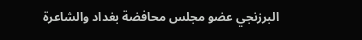البرزنجي عضو مجلس محافضة بغداد والشاعرة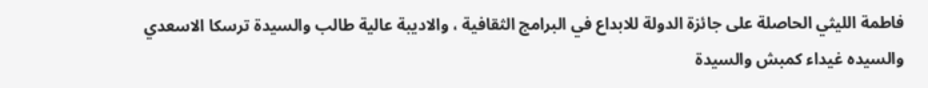فاطمة الليثي الحاصلة على جائزة الدولة للابداع في البرامج الثقافية ، والاديبة عالية طالب والسيدة ترسكا الاسعدي والسيده غيداء كمبش والسيدة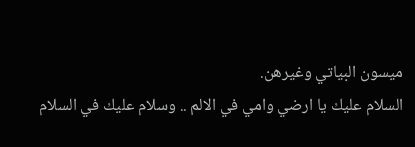ميسون البياتي وغيرهن.
السلام عليك يا ارضي وامي في الالم .. وسلام عليك في السلام